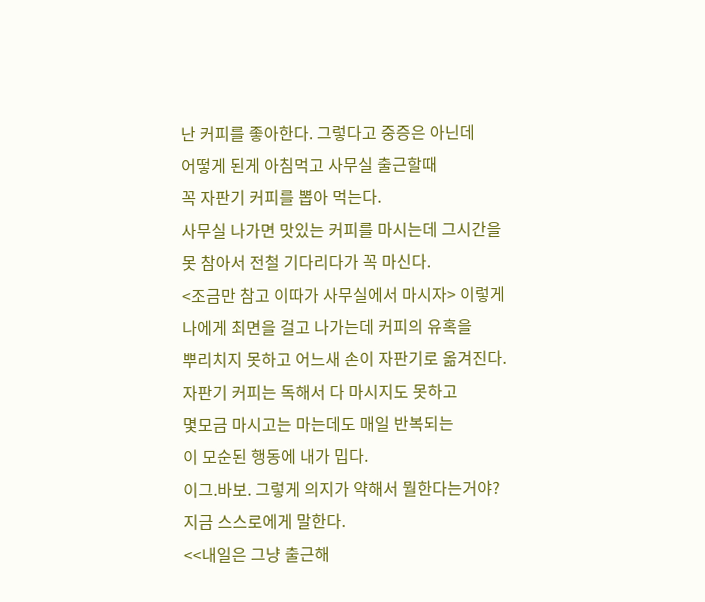난 커피를 좋아한다. 그렇다고 중증은 아닌데
어떻게 된게 아침먹고 사무실 출근할때
꼭 자판기 커피를 뽑아 먹는다.
사무실 나가면 맛있는 커피를 마시는데 그시간을
못 참아서 전철 기다리다가 꼭 마신다.
<조금만 참고 이따가 사무실에서 마시자> 이렇게
나에게 최면을 걸고 나가는데 커피의 유혹을
뿌리치지 못하고 어느새 손이 자판기로 옮겨진다.
자판기 커피는 독해서 다 마시지도 못하고
몇모금 마시고는 마는데도 매일 반복되는
이 모순된 행동에 내가 밉다.
이그.바보. 그렇게 의지가 약해서 뭘한다는거야?
지금 스스로에게 말한다.
<<내일은 그냥 출근해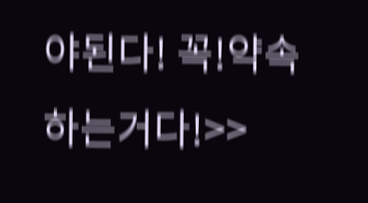야된다! 꼭!약속하는거다!>>